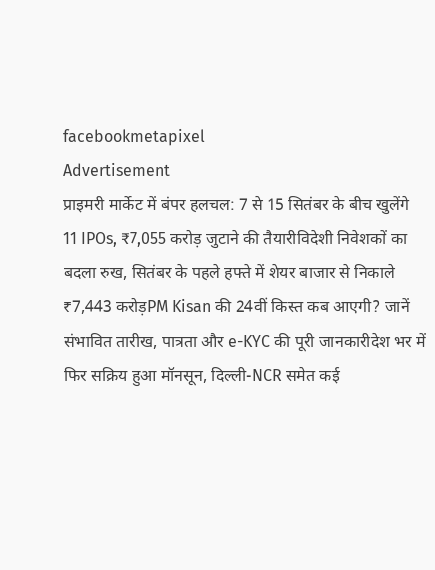facebookmetapixel
Advertisement
प्राइमरी मार्केट में बंपर हलचल: 7 से 15 सितंबर के बीच खुलेंगे 11 IPOs, ₹7,055 करोड़ जुटाने की तैयारीविदेशी निवेशकों का बदला रुख, सितंबर के पहले हफ्ते में शेयर बाजार से निकाले ₹7,443 करोड़PM Kisan की 24वीं किस्त कब आएगी? जानें संभावित तारीख, पात्रता और e-KYC की पूरी जानकारीदेश भर में फिर सक्रिय हुआ मॉनसून, दिल्ली-NCR समेत कई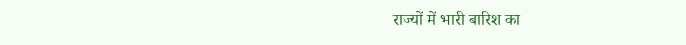राज्यों में भारी बारिश का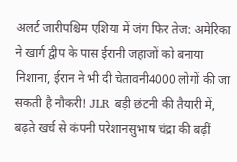अलर्ट जारीपश्चिम एशिया में जंग फिर तेज: अमेरिका ने खार्ग द्वीप के पास ईरानी जहाजों को बनाया निशाना, ईरान ने भी दी चेतावनी4000 लोगों की जा सकती है नौकरी! JLR बड़ी छंटनी की तैयारी में, बढ़ते खर्च से कंपनी परेशानसुभाष चंद्रा की बढ़ीं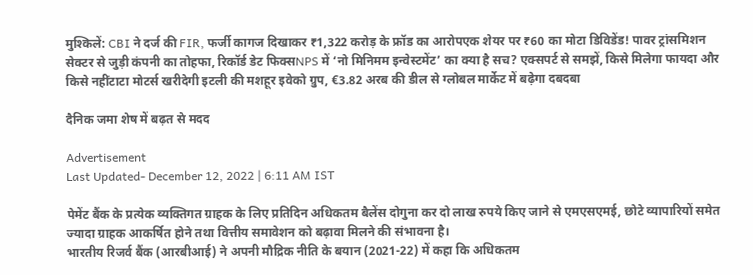मुश्किलें: CBI ने दर्ज की FIR, फर्जी कागज दिखाकर ₹1,322 करोड़ के फ्रॉड का आरोपएक शेयर पर ₹60 का मोटा डिविडेंड! पावर ट्रांसमिशन सेक्टर से जुड़ी कंपनी का तोहफा, रिकॉर्ड डेट फिक्सNPS में ‘नो मिनिमम इन्वेस्टमेंट’ का क्या है सच? एक्सपर्ट से समझें, किसे मिलेगा फायदा और किसे नहींटाटा मोटर्स खरीदेगी इटली की मशहूर इवेको ग्रुप, €3.82 अरब की डील से ग्लोबल मार्केट में बढ़ेगा दबदबा

दैनिक जमा शेष में बढ़त से मदद

Advertisement
Last Updated- December 12, 2022 | 6:11 AM IST

पेमेंट बैंक के प्रत्येक व्यक्तिगत ग्राहक के लिए प्रतिदिन अधिकतम बैलेंस दोगुना कर दो लाख रुपये किए जाने से एमएसएमई, छोटे व्यापारियों समेत ज्यादा ग्राहक आकर्षित होने तथा वित्तीय समावेशन को बढ़ावा मिलने की संभावना है।
भारतीय रिजर्व बैंक (आरबीआई) ने अपनी मौद्रिक नीति के बयान (2021-22) में कहा कि अधिकतम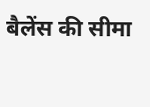बैलेंस की सीमा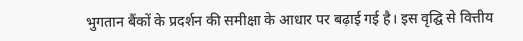भुगतान बैंकों के प्रदर्शन की समीक्षा के आधार पर बढ़ाई गई है। इस वृद्घि से वित्तीय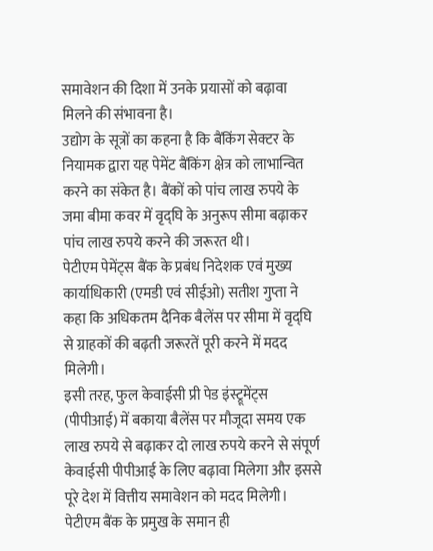समावेशन की दिशा में उनके प्रयासों को बढ़ावा मिलने की संभावना है।
उद्योग के सूत्रों का कहना है कि बैंकिंग सेक्टर के नियामक द्वारा यह पेमेंट बैंकिंग क्षेत्र को लाभान्वित करने का संकेत है। बैंकों को पांच लाख रुपये के जमा बीमा कवर में वृद्घि के अनुरूप सीमा बढ़ाकर पांच लाख रुपये करने की जरूरत थी।
पेटीएम पेमेंट्स बैंक के प्रबंध निदेशक एवं मुख्य कार्याधिकारी (एमडी एवं सीईओ) सतीश गुप्ता ने कहा कि अधिकतम दैनिक बैलेंस पर सीमा में वृद्घि से ग्राहकों की बढ़ती जरूरतें पूरी करने में मदद मिलेगी।
इसी तरह, फुल केवाईसी प्री पेड इंस्ट्रूमेंट्स (पीपीआई) में बकाया बैलेंस पर मौजूदा समय एक लाख रुपये से बढ़ाकर दो लाख रुपये करने से संपूर्ण केवाईसी पीपीआई के लिए बढ़ावा मिलेगा और इससे पूरे देश में वित्तीय समावेशन को मदद मिलेगी।
पेटीएम बैंक के प्रमुख के समान ही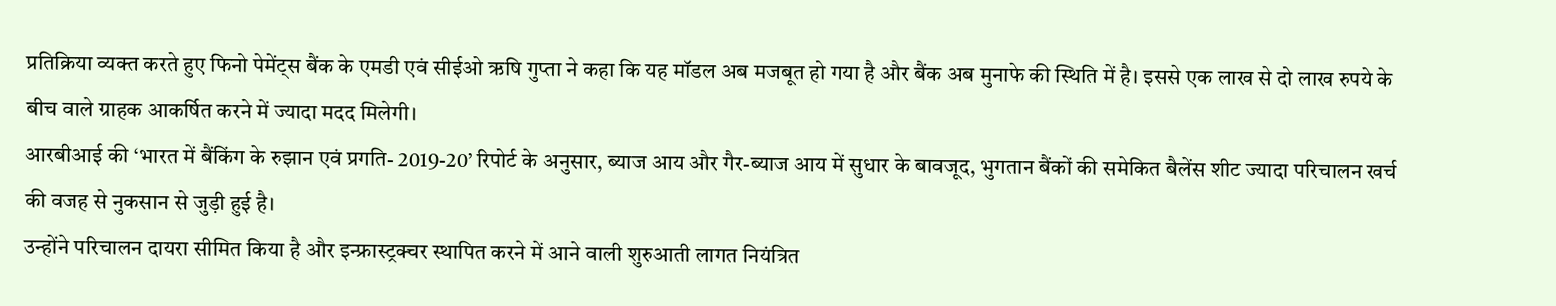प्रतिक्रिया व्यक्त करते हुए फिनो पेमेंट्स बैंक के एमडी एवं सीईओ ऋषि गुप्ता ने कहा कि यह मॉडल अब मजबूत हो गया है और बैंक अब मुनाफे की स्थिति में है। इससे एक लाख से दो लाख रुपये के बीच वाले ग्राहक आकर्षित करने में ज्यादा मदद मिलेगी।
आरबीआई की ‘भारत में बैंकिंग के रुझान एवं प्रगति- 2019-20’ रिपोर्ट के अनुसार, ब्याज आय और गैर-ब्याज आय में सुधार के बावजूद, भुगतान बैंकों की समेकित बैलेंस शीट ज्यादा परिचालन खर्च की वजह से नुकसान से जुड़ी हुई है।
उन्होंने परिचालन दायरा सीमित किया है और इन्फ्रास्ट्रक्चर स्थापित करने में आने वाली शुरुआती लागत नियंत्रित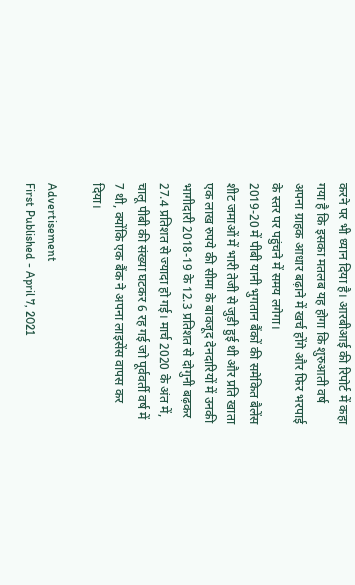करने पर भी ध्यान दिया है। आरबीआई की रिपोर्ट में कहा गया है कि इसका मतलब यह होगा कि शुरुआती वर्ष अपना ग्राहक आधार बढ़ाने में खर्च होंगे और फिर भरपाई के स्तर पर पहुंचने में समय लगेगा।
2019-20 में पीबी यानी भुगतान बैंकों की समेकित बैलेंस शीट जमाओं में भारी तेजी से जुड़ी हुई थी और प्रति खाता एक लाख रुपये की सीमा के बावजूद देनदारियों में उनकी भागीदारी 2018-19 के 12.3 प्रतिशत से दोगुनी बढ़कर 27.4 प्रतिशत से ज्यादा हो गई। मार्च 2020 के अंत में, चालू पीबी की संख्या घटकर 6 रह गई जो पूर्ववर्ती वर्ष में 7 थी, क्योंकि एक बैंक ने अपना लाइसेंस वापस कर दिया।

Advertisement
First Published - April 7, 2021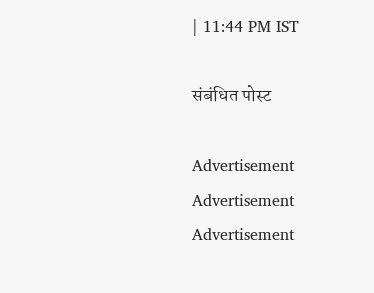| 11:44 PM IST

संबंधित पोस्ट

Advertisement
Advertisement
Advertisement